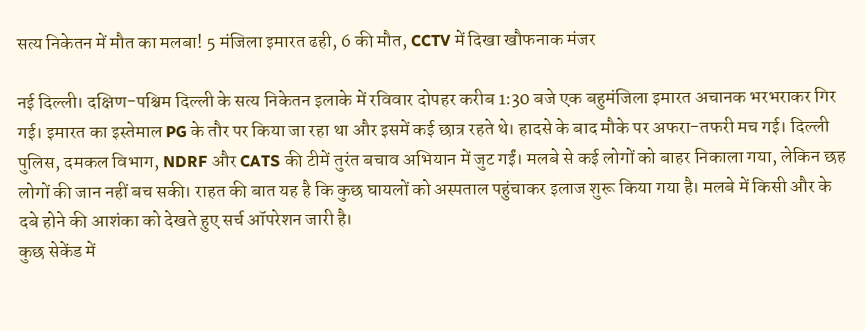सत्य निकेतन में मौत का मलबा! 5 मंजिला इमारत ढही, 6 की मौत, CCTV में दिखा खौफनाक मंजर

नई दिल्ली। दक्षिण-पश्चिम दिल्ली के सत्य निकेतन इलाके में रविवार दोपहर करीब 1:30 बजे एक बहुमंजिला इमारत अचानक भरभराकर गिर गई। इमारत का इस्तेमाल PG के तौर पर किया जा रहा था और इसमें कई छात्र रहते थे। हादसे के बाद मौके पर अफरा-तफरी मच गई। दिल्ली पुलिस, दमकल विभाग, NDRF और CATS की टीमें तुरंत बचाव अभियान में जुट गईं। मलबे से कई लोगों को बाहर निकाला गया, लेकिन छह लोगों की जान नहीं बच सकी। राहत की बात यह है कि कुछ घायलों को अस्पताल पहुंचाकर इलाज शुरू किया गया है। मलबे में किसी और के दबे होने की आशंका को देखते हुए सर्च ऑपरेशन जारी है।
कुछ सेकेंड में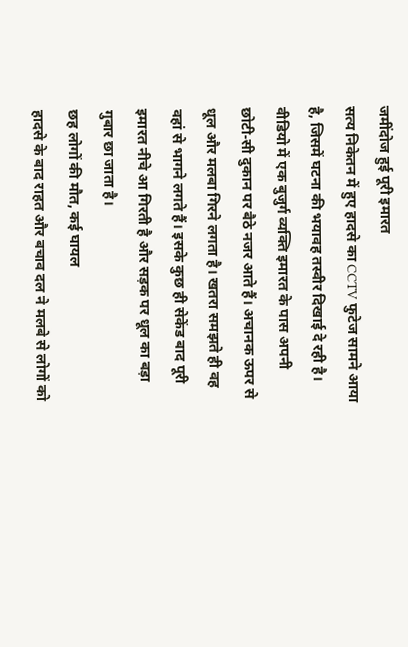जमींदोज हुई पूरी इमारत
सत्य निकेतन में हुए हादसे का CCTV फुटेज सामने आया है, जिसमें घटना की भयावह तस्वीर दिखाई दे रही है। वीडियो में एक बुजुर्ग व्यक्ति इमारत के पास अपनी छोटी-सी दुकान पर बैठे नजर आते हैं। अचानक ऊपर से धूल और मलबा गिरने लगता है। खतरा समझते ही वह वहां से भागने लगते हैं। इसके कुछ ही सेकेंड बाद पूरी इमारत नीचे आ गिरती है और सड़क पर धूल का बड़ा गुबार छा जाता है।
छह लोगों की मौत, कई घायल
हादसे के बाद राहत और बचाव दल ने मलबे से लोगों को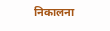निकालना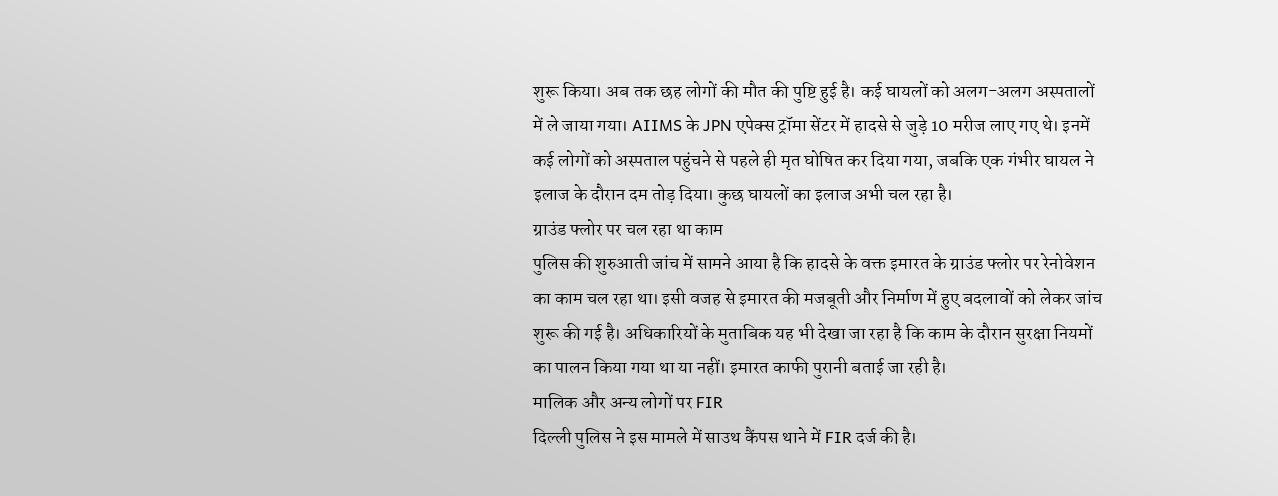शुरू किया। अब तक छह लोगों की मौत की पुष्टि हुई है। कई घायलों को अलग-अलग अस्पतालों में ले जाया गया। AIIMS के JPN एपेक्स ट्रॉमा सेंटर में हादसे से जुड़े 10 मरीज लाए गए थे। इनमें कई लोगों को अस्पताल पहुंचने से पहले ही मृत घोषित कर दिया गया, जबकि एक गंभीर घायल ने इलाज के दौरान दम तोड़ दिया। कुछ घायलों का इलाज अभी चल रहा है।
ग्राउंड फ्लोर पर चल रहा था काम
पुलिस की शुरुआती जांच में सामने आया है कि हादसे के वक्त इमारत के ग्राउंड फ्लोर पर रेनोवेशन का काम चल रहा था। इसी वजह से इमारत की मजबूती और निर्माण में हुए बदलावों को लेकर जांच शुरू की गई है। अधिकारियों के मुताबिक यह भी देखा जा रहा है कि काम के दौरान सुरक्षा नियमों का पालन किया गया था या नहीं। इमारत काफी पुरानी बताई जा रही है।
मालिक और अन्य लोगों पर FIR
दिल्ली पुलिस ने इस मामले में साउथ कैंपस थाने में FIR दर्ज की है।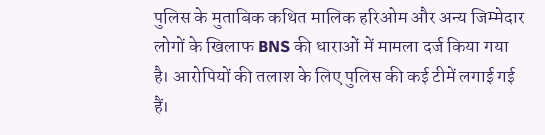पुलिस के मुताबिक कथित मालिक हरिओम और अन्य जिम्मेदार लोगों के खिलाफ BNS की धाराओं में मामला दर्ज किया गया है। आरोपियों की तलाश के लिए पुलिस की कई टीमें लगाई गई हैं।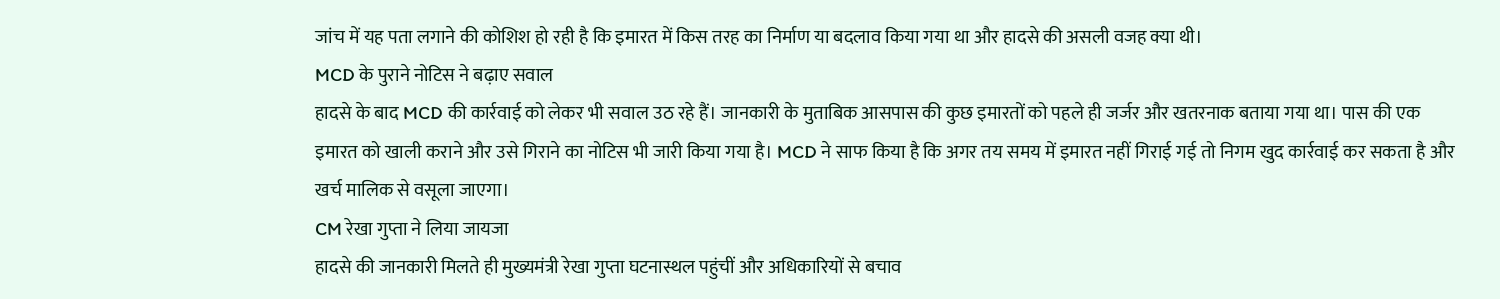जांच में यह पता लगाने की कोशिश हो रही है कि इमारत में किस तरह का निर्माण या बदलाव किया गया था और हादसे की असली वजह क्या थी।
MCD के पुराने नोटिस ने बढ़ाए सवाल
हादसे के बाद MCD की कार्रवाई को लेकर भी सवाल उठ रहे हैं। जानकारी के मुताबिक आसपास की कुछ इमारतों को पहले ही जर्जर और खतरनाक बताया गया था। पास की एक इमारत को खाली कराने और उसे गिराने का नोटिस भी जारी किया गया है। MCD ने साफ किया है कि अगर तय समय में इमारत नहीं गिराई गई तो निगम खुद कार्रवाई कर सकता है और खर्च मालिक से वसूला जाएगा।
CM रेखा गुप्ता ने लिया जायजा
हादसे की जानकारी मिलते ही मुख्यमंत्री रेखा गुप्ता घटनास्थल पहुंचीं और अधिकारियों से बचाव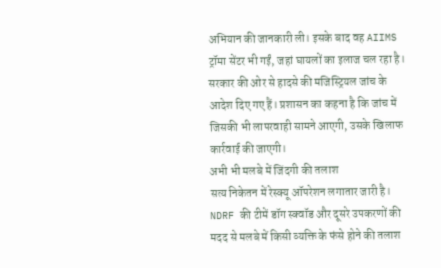अभियान की जानकारी ली। इसके बाद वह AIIMS ट्रॉमा सेंटर भी गईं, जहां घायलों का इलाज चल रहा है। सरकार की ओर से हादसे की मजिस्ट्रियल जांच के आदेश दिए गए हैं। प्रशासन का कहना है कि जांच में जिसकी भी लापरवाही सामने आएगी, उसके खिलाफ कार्रवाई की जाएगी।
अभी भी मलबे में जिंदगी की तलाश
सत्य निकेतन में रेस्क्यू ऑपरेशन लगातार जारी है। NDRF की टीमें डॉग स्क्वॉड और दूसरे उपकरणों की मदद से मलबे में किसी व्यक्ति के फंसे होने की तलाश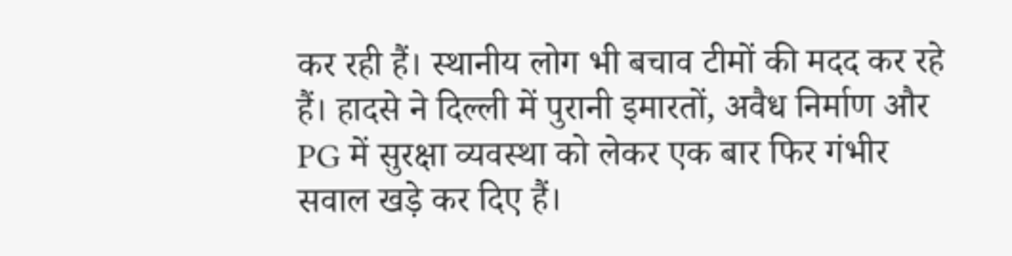कर रही हैं। स्थानीय लोग भी बचाव टीमों की मदद कर रहे हैं। हादसे ने दिल्ली में पुरानी इमारतों, अवैध निर्माण और PG में सुरक्षा व्यवस्था को लेकर एक बार फिर गंभीर सवाल खड़े कर दिए हैं।